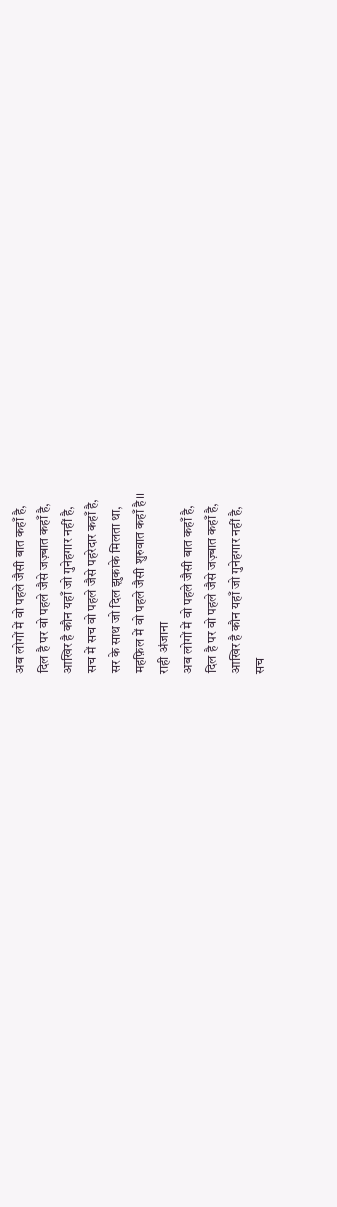अब लोगों में वो पहले जैसी बात कहाँ है,
दिल है पर वो पहले जैसे जज़्बात कहाँ है,
आखिर है कौन यहाँ जो गुनेहगार नहीं है,
सच में सच वो पहले जैसे पहरेदार कहाँ है,
सर के साथ जो दिल झुकाके मिलता था,
महफ़िल में वो पहले जैसी शुरुवात कहाँ है।।
राही अंजाना
अब लोगों में वो पहले जैसी बात कहाँ है,
दिल है पर वो पहले जैसे जज़्बात कहाँ है,
आखिर है कौन यहाँ जो गुनेहगार नहीं है,
सच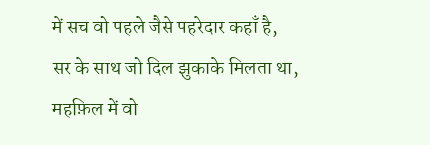में सच वो पहले जैसे पहरेदार कहाँ है,
सर के साथ जो दिल झुकाके मिलता था,
महफ़िल में वो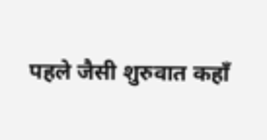पहले जैसी शुरुवात कहाँ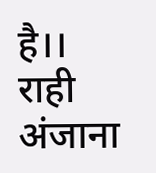है।।
राही अंजाना